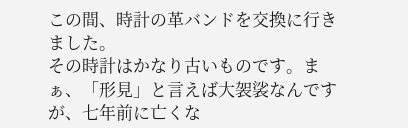この間、時計の革バンドを交換に行きました。
その時計はかなり古いものです。まぁ、「形見」と言えば大袈裟なんですが、七年前に亡くな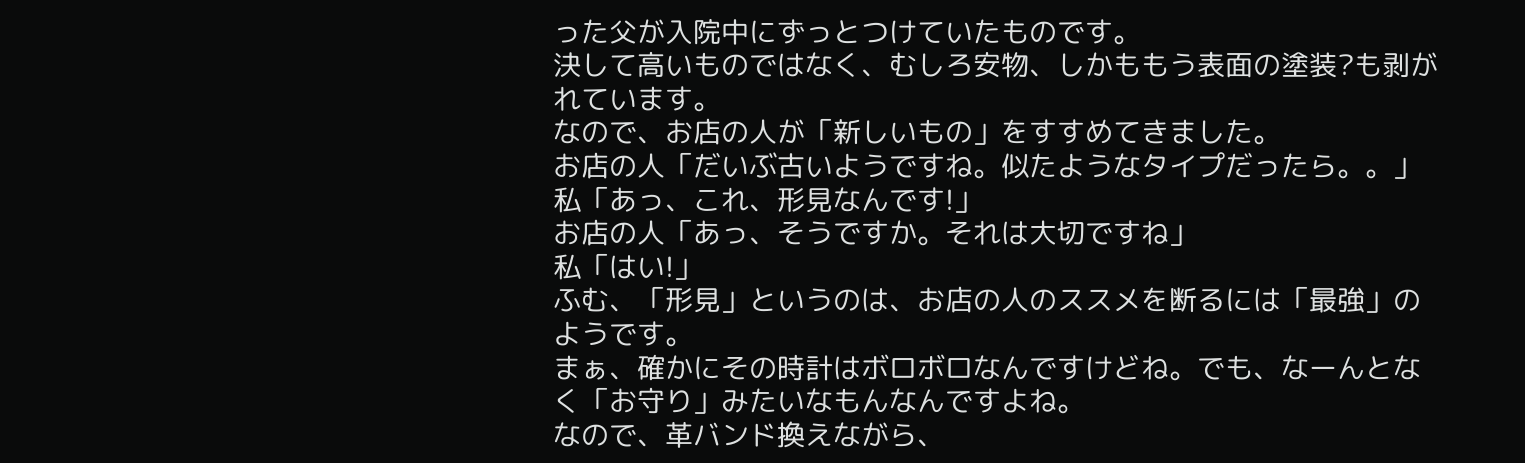った父が入院中にずっとつけていたものです。
決して高いものではなく、むしろ安物、しかももう表面の塗装?も剥がれています。
なので、お店の人が「新しいもの」をすすめてきました。
お店の人「だいぶ古いようですね。似たようなタイプだったら。。」
私「あっ、これ、形見なんです!」
お店の人「あっ、そうですか。それは大切ですね」
私「はい!」
ふむ、「形見」というのは、お店の人のススメを断るには「最強」のようです。
まぁ、確かにその時計はボロボロなんですけどね。でも、なーんとなく「お守り」みたいなもんなんですよね。
なので、革バンド換えながら、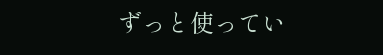ずっと使ってい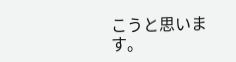こうと思います。